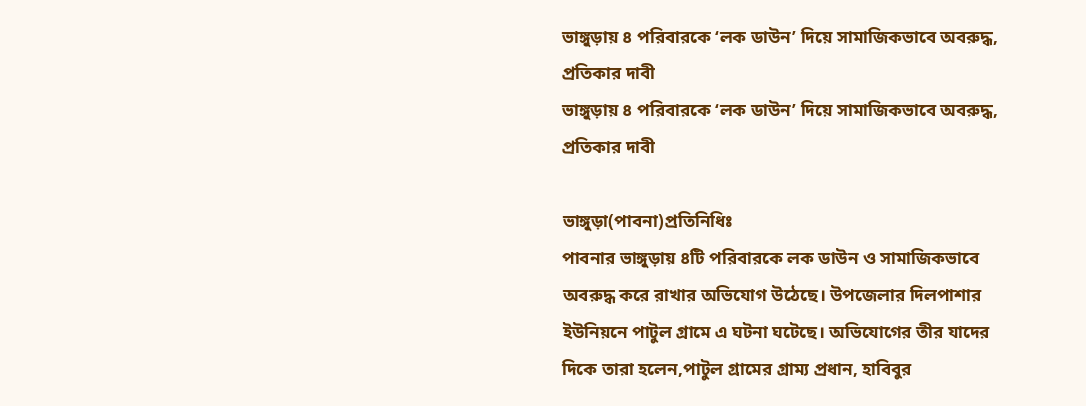ভাঙ্গুড়ায় ৪ পরিবারকে ‘লক ডাউন’ দিয়ে সামাজিকভাবে অবরুদ্ধ, প্রতিকার দাবী
ভাঙ্গুড়ায় ৪ পরিবারকে ‘লক ডাউন’ দিয়ে সামাজিকভাবে অবরুদ্ধ, প্রতিকার দাবী

ভাঙ্গুড়া(পাবনা)প্রতিনিধিঃ
পাবনার ভাঙ্গুড়ায় ৪টি পরিবারকে লক ডাউন ও সামাজিকভাবে অবরুদ্ধ করে রাখার অভিযোগ উঠেছে। উপজেলার দিলপাশার ইউনিয়নে পাটুল গ্রামে এ ঘটনা ঘটেছে। অভিযোগের তীর যাদের দিকে তারা হলেন,পাটুল গ্রামের গ্রাম্য প্রধান, হাবিবুর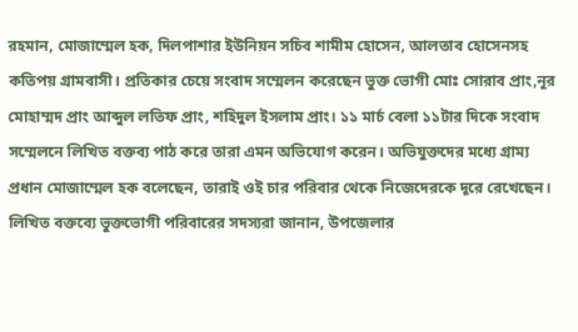রহমান, মোজাম্মেল হক, দিলপাশার ইউনিয়ন সচিব শামীম হোসেন, আলতাব হোসেনসহ কতিপয় গ্রামবাসী। প্রতিকার চেয়ে সংবাদ সম্মেলন করেছেন ভুক্ত ভোগী মোঃ সোরাব প্রাং,নূর মোহাম্মদ প্রাং আব্দুল লতিফ প্রাং, শহিদুল ইসলাম প্রাং। ১১ মার্চ বেলা ১১টার দিকে সংবাদ সম্মেলনে লিখিত বক্তব্য পাঠ করে তারা এমন অভিযোগ করেন। অভিযুক্তদের মধ্যে গ্রাম্য প্রধান মোজাম্মেল হক বলেছেন, তারাই ওই চার পরিবার থেকে নিজেদেরকে দূরে রেখেছেন।
লিখিত বক্তব্যে ভুক্তভোগী পরিবারের সদস্যরা জানান, উপজেলার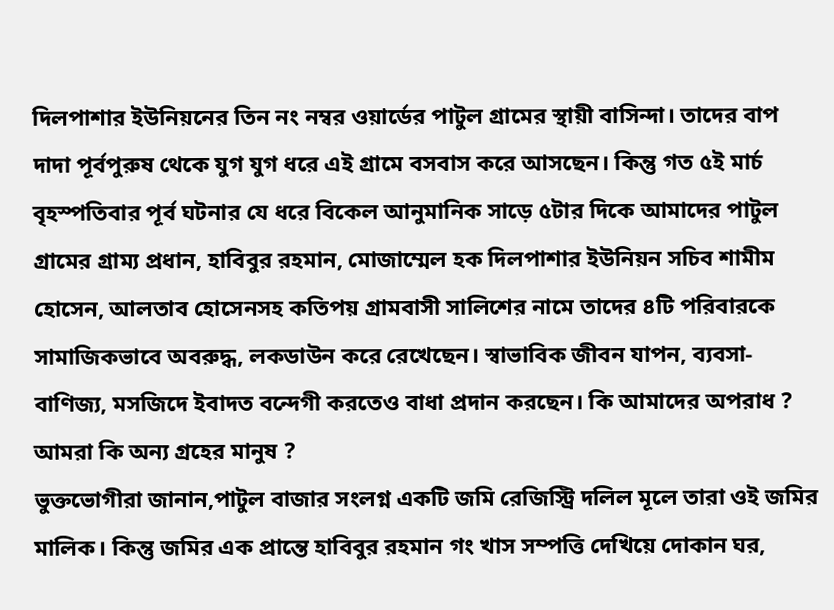দিলপাশার ইউনিয়নের তিন নং নম্বর ওয়ার্ডের পাটুল গ্রামের স্থায়ী বাসিন্দা। তাদের বাপ দাদা পূর্বপুরুষ থেকে যুগ যুগ ধরে এই গ্রামে বসবাস করে আসছেন। কিন্তু গত ৫ই মার্চ বৃহস্পতিবার পূর্ব ঘটনার যে ধরে বিকেল আনুমানিক সাড়ে ৫টার দিকে আমাদের পাটুল গ্রামের গ্রাম্য প্রধান, হাবিবুর রহমান, মোজাম্মেল হক দিলপাশার ইউনিয়ন সচিব শামীম হোসেন, আলতাব হোসেনসহ কতিপয় গ্রামবাসী সালিশের নামে তাদের ৪টি পরিবারকে সামাজিকভাবে অবরুদ্ধ, লকডাউন করে রেখেছেন। স্বাভাবিক জীবন যাপন, ব্যবসা-বাণিজ্য, মসজিদে ইবাদত বন্দেগী করতেও বাধা প্রদান করছেন। কি আমাদের অপরাধ ? আমরা কি অন্য গ্রহের মানুষ ?
ভুক্তভোগীরা জানান,পাটুল বাজার সংলগ্ন একটি জমি রেজিস্ট্রি দলিল মূলে তারা ওই জমির মালিক। কিন্তু জমির এক প্রান্তে হাবিবুর রহমান গং খাস সম্পত্তি দেখিয়ে দোকান ঘর,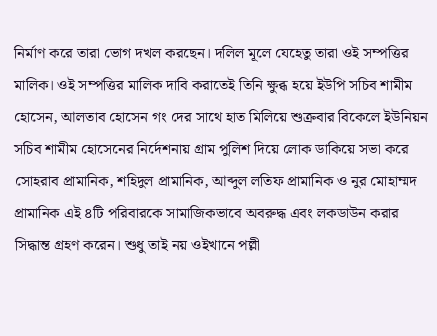নির্মাণ করে তারা ভোগ দখল করছেন। দলিল মূলে যেহেতু তারা ওই সম্পত্তির মালিক। ওই সম্পত্তির মালিক দাবি করাতেই তিনি ক্ষুব্ধ হয়ে ইউপি সচিব শামীম হোসেন, আলতাব হোসেন গং দের সাথে হাত মিলিয়ে শুক্রবার বিকেলে ইউনিয়ন সচিব শামীম হোসেনের নির্দেশনায় গ্রাম পুলিশ দিয়ে লোক ডাকিয়ে সভা করে সোহরাব প্রামানিক, শহিদুল প্রামানিক, আব্দুল লতিফ প্রামানিক ও নুর মোহাম্মদ প্রামানিক এই ৪টি পরিবারকে সামাজিকভাবে অবরুদ্ধ এবং লকডাউন করার সিদ্ধান্ত গ্রহণ করেন। শুধু তাই নয় ওইখানে পল্লী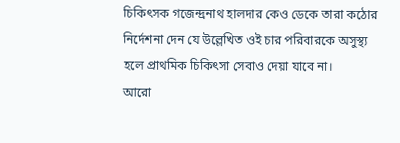চিকিৎসক গজেন্দ্রনাথ হালদার কেও ডেকে তারা কঠোর নির্দেশনা দেন যে উল্লেখিত ওই চার পরিবারকে অসুস্থ্য হলে প্রাথমিক চিকিৎসা সেবাও দেয়া যাবে না।
আরো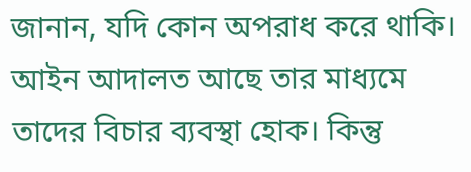জানান, যদি কোন অপরাধ করে থাকি। আইন আদালত আছে তার মাধ্যমে তাদের বিচার ব্যবস্থা হোক। কিন্তু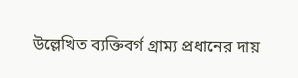উল্লেখিত ব্যক্তিবর্গ গ্রাম্য প্রধানের দায়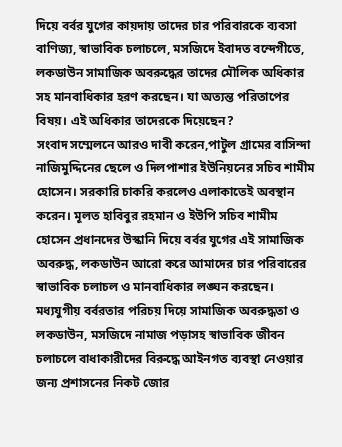দিয়ে বর্বর যুগের কায়দায় তাদের চার পরিবারকে ব্যবসা বাণিজ্য, স্বাভাবিক চলাচলে, মসজিদে ইবাদত বন্দেগীতে, লকডাউন সামাজিক অবরুদ্ধের তাদের মৌলিক অধিকার সহ মানবাধিকার হরণ করছেন। যা অত্যন্ত পরিতাপের বিষয়। এই অধিকার তাদেরকে দিয়েছেন?
সংবাদ সম্মেলনে আরও দাবী করেন,পাটুল গ্রামের বাসিন্দা নাজিমুদ্দিনের ছেলে ও দিলপাশার ইউনিয়নের সচিব শামীম হোসেন। সরকারি চাকরি করলেও এলাকাতেই অবস্থান করেন। মূলত হাবিবুর রহমান ও ইউপি সচিব শামীম হোসেন প্রধানদের উস্কানি দিয়ে বর্বর যুগের এই সামাজিক অবরুদ্ধ, লকডাউন আরো করে আমাদের চার পরিবারের স্বাভাবিক চলাচল ও মানবাধিকার লঙ্ঘন করছেন। মধ্যযুগীয় বর্বরতার পরিচয় দিয়ে সামাজিক অবরুদ্ধতা ও লকডাউন, মসজিদে নামাজ পড়াসহ স্বাভাবিক জীবন চলাচলে বাধাকারীদের বিরুদ্ধে আইনগত ব্যবস্থা নেওয়ার জন্য প্রশাসনের নিকট জোর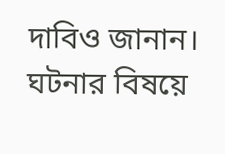দাবিও জানান।
ঘটনার বিষয়ে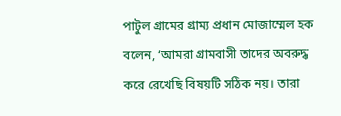পাটুল গ্রামের গ্রাম্য প্রধান মোজাম্মেল হক বলেন, ‘আমরা গ্রামবাসী তাদের অবরুদ্ধ করে রেখেছি বিষয়টি সঠিক নয়। তারা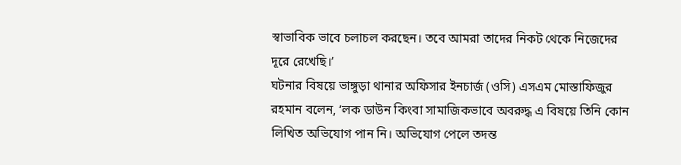স্বাভাবিক ভাবে চলাচল করছেন। তবে আমরা তাদের নিকট থেকে নিজেদের দূরে রেখেছি।’
ঘটনার বিষয়ে ভাঙ্গুড়া থানার অফিসার ইনচার্জ (ওসি) এসএম মোস্তাফিজুর রহমান বলেন, ‘লক ডাউন কিংবা সামাজিকভাবে অবরুদ্ধ এ বিষয়ে তিনি কোন লিখিত অভিযোগ পান নি। অভিযোগ পেলে তদন্ত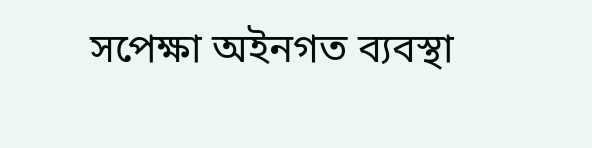সপেক্ষা অইনগত ব্যবস্থা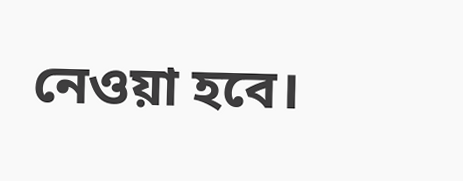নেওয়া হবে।